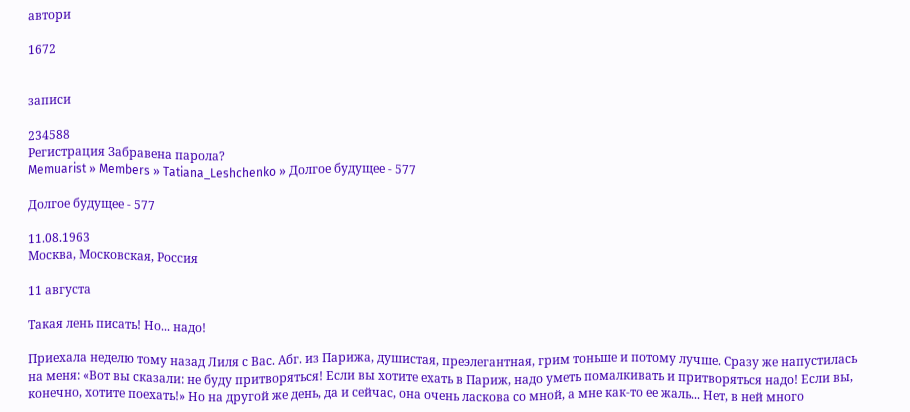автори

1672


записи

234588
Регистрация Забравена парола?
Memuarist » Members » Tatiana_Leshchenko » Долгое будущее - 577

Долгое будущее - 577

11.08.1963
Москва, Московская, Россия

11 августа

Такая лень писать! Но... надо!

Приехала неделю тому назад Лиля с Вас. Абг. из Парижа, душистая, преэлегантная, грим тоньше и потому лучше. Сразу же напустилась на меня: «Вот вы сказали: не буду притворяться! Если вы хотите ехать в Париж, надо уметь помалкивать и притворяться надо! Если вы, конечно, хотите поехать!» Но на другой же день, да и сейчас, она очень ласкова со мной, а мне как-то ее жаль... Нет, в ней много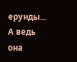ерунды... А ведь она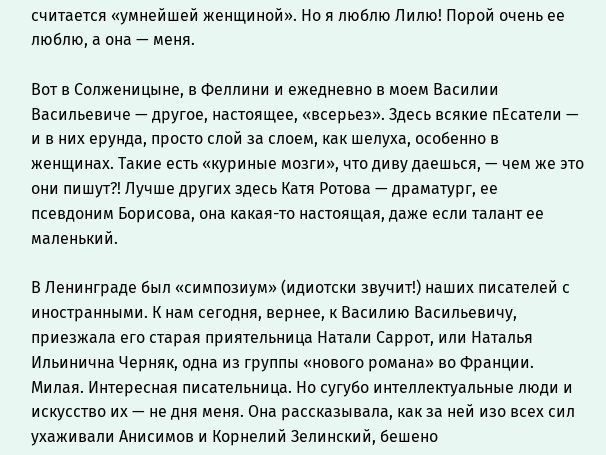считается «умнейшей женщиной». Но я люблю Лилю! Порой очень ее люблю, а она — меня.

Вот в Солженицыне, в Феллини и ежедневно в моем Василии Васильевиче — другое, настоящее, «всерьез». Здесь всякие пЕсатели — и в них ерунда, просто слой за слоем, как шелуха, особенно в женщинах. Такие есть «куриные мозги», что диву даешься, — чем же это они пишут?! Лучше других здесь Катя Ротова — драматург, ее псевдоним Борисова, она какая-то настоящая, даже если талант ее маленький.

В Ленинграде был «симпозиум» (идиотски звучит!) наших писателей с иностранными. К нам сегодня, вернее, к Василию Васильевичу, приезжала его старая приятельница Натали Саррот, или Наталья Ильинична Черняк, одна из группы «нового романа» во Франции. Милая. Интересная писательница. Но сугубо интеллектуальные люди и искусство их — не дня меня. Она рассказывала, как за ней изо всех сил ухаживали Анисимов и Корнелий Зелинский, бешено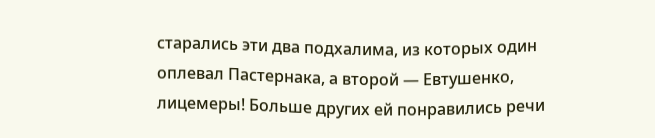старались эти два подхалима, из которых один оплевал Пастернака, а второй — Евтушенко, лицемеры! Больше других ей понравились речи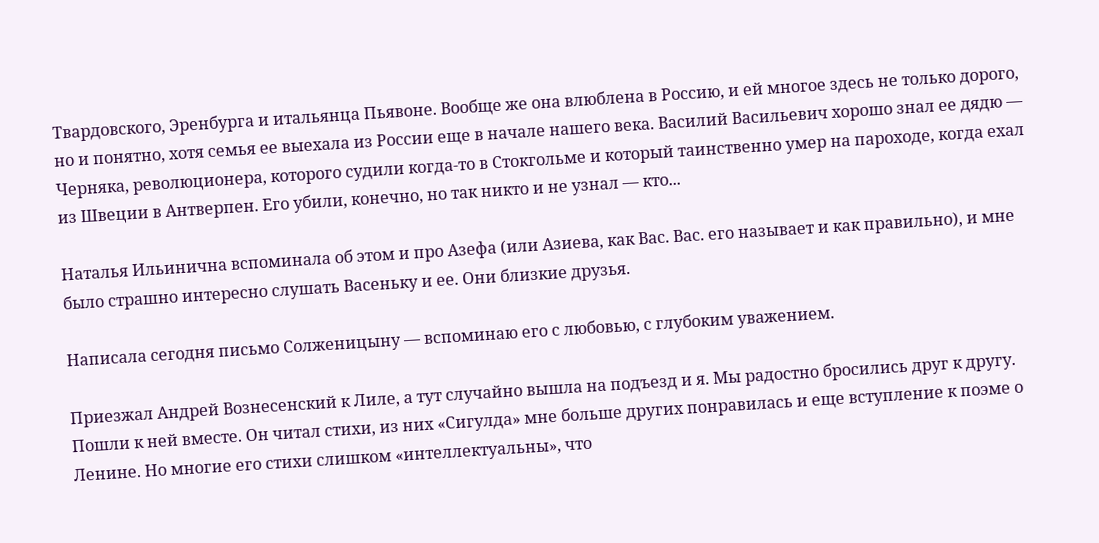Твардовского, Эренбурга и итальянца Пьявоне. Вообще же она влюблена в Россию, и ей многое здесь не только дорого, но и понятно, хотя семья ее выехала из России еще в начале нашего века. Василий Васильевич хорошо знал ее дядю — Черняка, революционера, которого судили когда-то в Стокгольме и который таинственно умер на пароходе, когда ехал из Швеции в Антверпен. Его убили, конечно, но так никто и не узнал — кто...

Наталья Ильинична вспоминала об этом и про Азефа (или Азиева, как Вас. Вас. его называет и как правильно), и мне было страшно интересно слушать Васеньку и ее. Они близкие друзья.

Написала сегодня письмо Солженицыну — вспоминаю его с любовью, с глубоким уважением.

Приезжал Андрей Вознесенский к Лиле, а тут случайно вышла на подъезд и я. Мы радостно бросились друг к другу. Пошли к ней вместе. Он читал стихи, из них «Сигулда» мне больше других понравилась и еще вступление к поэме о Ленине. Но многие его стихи слишком «интеллектуальны», что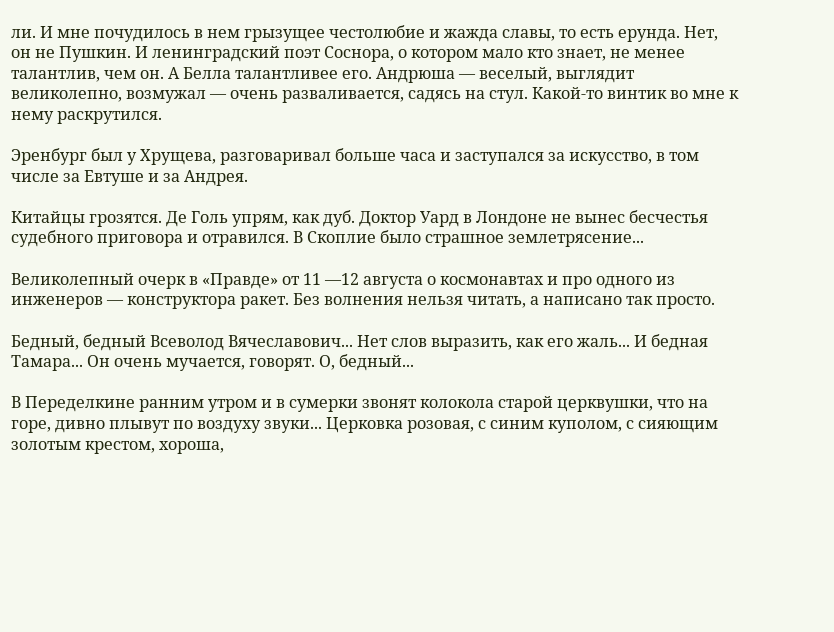ли. И мне почудилось в нем грызущее честолюбие и жажда славы, то есть ерунда. Нет, он не Пушкин. И ленинградский поэт Соснора, о котором мало кто знает, не менее талантлив, чем он. А Белла талантливее его. Андрюша — веселый, выглядит великолепно, возмужал — очень разваливается, садясь на стул. Какой-то винтик во мне к нему раскрутился.

Эренбург был у Хрущева, разговаривал больше часа и заступался за искусство, в том числе за Евтуше и за Андрея.

Китайцы грозятся. Де Голь упрям, как дуб. Доктор Уард в Лондоне не вынес бесчестья судебного приговора и отравился. В Скоплие было страшное землетрясение...

Великолепный очерк в «Правде» от 11 —12 августа о космонавтах и про одного из инженеров — конструктора ракет. Без волнения нельзя читать, а написано так просто.

Бедный, бедный Всеволод Вячеславович... Нет слов выразить, как его жаль... И бедная Тамара... Он очень мучается, говорят. О, бедный...

В Переделкине ранним утром и в сумерки звонят колокола старой церквушки, что на горе, дивно плывут по воздуху звуки... Церковка розовая, с синим куполом, с сияющим золотым крестом, хороша,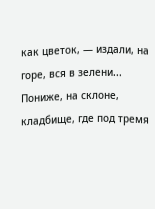как цветок, — издали, на горе, вся в зелени... Пониже, на склоне, кладбище, где под тремя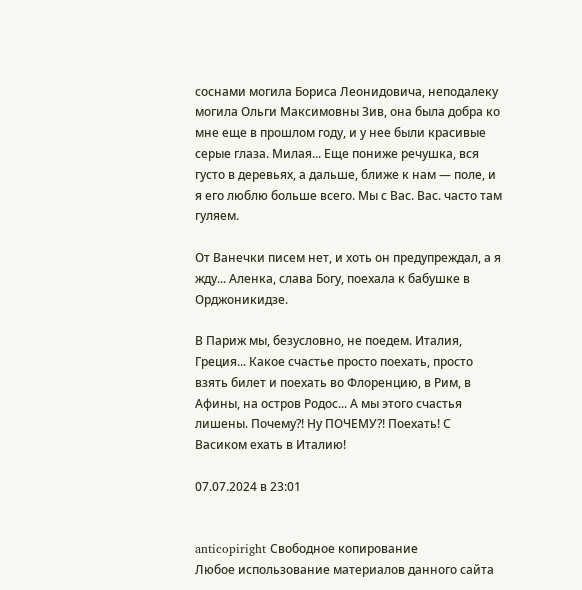соснами могила Бориса Леонидовича, неподалеку могила Ольги Максимовны Зив, она была добра ко мне еще в прошлом году, и у нее были красивые серые глаза. Милая... Еще пониже речушка, вся густо в деревьях, а дальше, ближе к нам — поле, и я его люблю больше всего. Мы с Вас. Вас. часто там гуляем.

От Ванечки писем нет, и хоть он предупреждал, а я жду... Аленка, слава Богу, поехала к бабушке в Орджоникидзе.

В Париж мы, безусловно, не поедем. Италия, Греция... Какое счастье просто поехать, просто взять билет и поехать во Флоренцию, в Рим, в Афины, на остров Родос... А мы этого счастья лишены. Почему?! Ну ПОЧЕМУ?! Поехать! С Васиком ехать в Италию!

07.07.2024 в 23:01


anticopiright Свободное копирование
Любое использование материалов данного сайта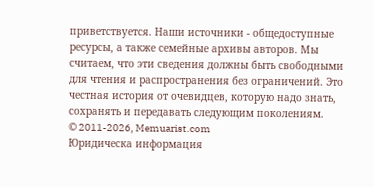приветствуется. Наши источники - общедоступные ресурсы, а также семейные архивы авторов. Мы считаем, что эти сведения должны быть свободными для чтения и распространения без ограничений. Это честная история от очевидцев, которую надо знать, сохранять и передавать следующим поколениям.
© 2011-2026, Memuarist.com
Юридическа информация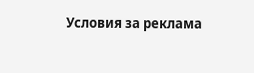Условия за реклама